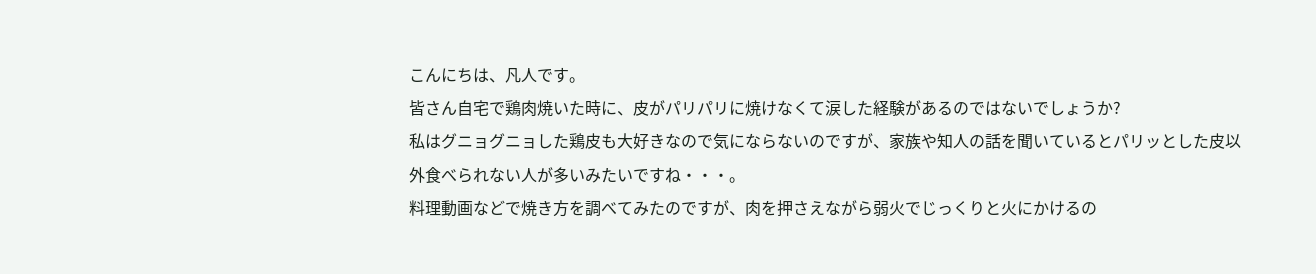こんにちは、凡人です。
皆さん自宅で鶏肉焼いた時に、皮がパリパリに焼けなくて涙した経験があるのではないでしょうか?
私はグニョグニョした鶏皮も大好きなので気にならないのですが、家族や知人の話を聞いているとパリッとした皮以外食べられない人が多いみたいですね・・・。
料理動画などで焼き方を調べてみたのですが、肉を押さえながら弱火でじっくりと火にかけるの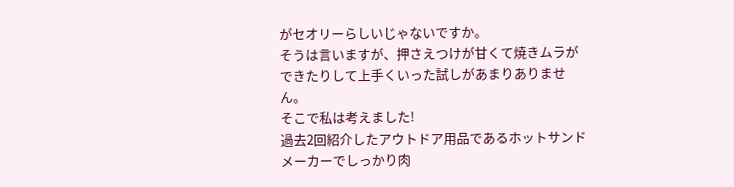がセオリーらしいじゃないですか。
そうは言いますが、押さえつけが甘くて焼きムラができたりして上手くいった試しがあまりありません。
そこで私は考えました!
過去2回紹介したアウトドア用品であるホットサンドメーカーでしっかり肉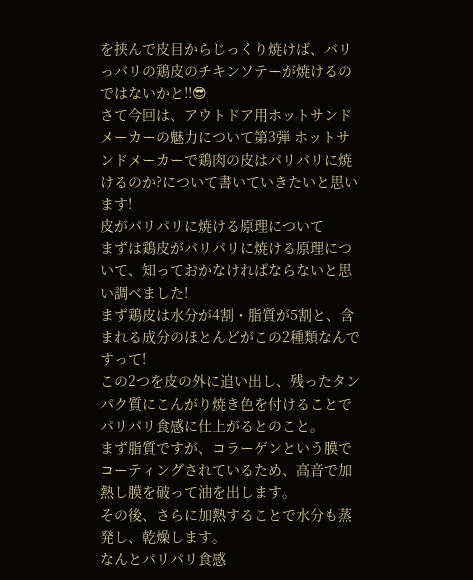を挟んで皮目からじっくり焼けば、バリっバリの鶏皮のチキンソテーが焼けるのではないかと!!😎
さて今回は、アウトドア用ホットサンドメーカーの魅力について第3弾 ホットサンドメーカーで鶏肉の皮はパリパリに焼けるのか?について書いていきたいと思います!
皮がパリパリに焼ける原理について
まずは鶏皮がパリパリに焼ける原理について、知っておかなければならないと思い調べました!
まず鶏皮は水分が4割・脂質が5割と、含まれる成分のほとんどがこの2種類なんですって!
この2つを皮の外に追い出し、残ったタンパク質にこんがり焼き色を付けることでパリパリ食感に仕上がるとのこと。
まず脂質ですが、コラーゲンという膜でコーティングされているため、高音で加熱し膜を破って油を出します。
その後、さらに加熱することで水分も蒸発し、乾燥します。
なんとパリパリ食感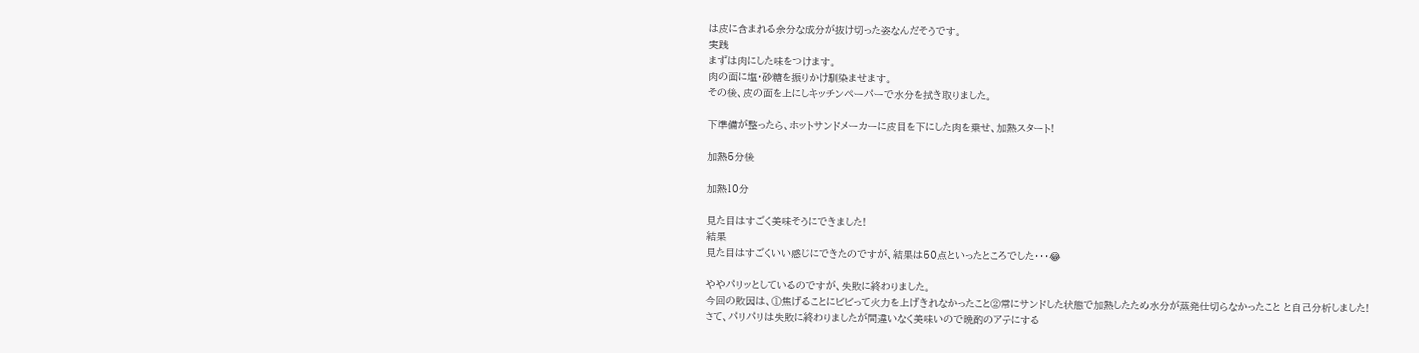は皮に含まれる余分な成分が抜け切った姿なんだそうです。
実践
まずは肉にした味をつけます。
肉の面に塩・砂糖を振りかけ馴染ませます。
その後、皮の面を上にしキッチンペーパーで水分を拭き取りました。

下準備が整ったら、ホットサンドメーカーに皮目を下にした肉を乗せ、加熱スタート!

加熱5分後

加熱10分

見た目はすごく美味そうにできました!
結果
見た目はすごくいい感じにできたのですが、結果は50点といったところでした・・・😂

ややパリッとしているのですが、失敗に終わりました。
今回の敗因は、①焦げることにビビって火力を上げきれなかったこと②常にサンドした状態で加熱したため水分が蒸発仕切らなかったこと と自己分析しました!
さて、パリパリは失敗に終わりましたが間違いなく美味いので晩酌のアテにする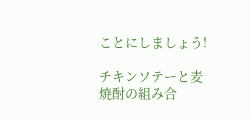ことにしましょう!

チキンソテーと麦焼酎の組み合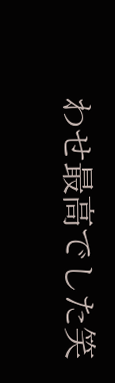わせ最高でした笑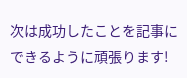次は成功したことを記事にできるように頑張ります!